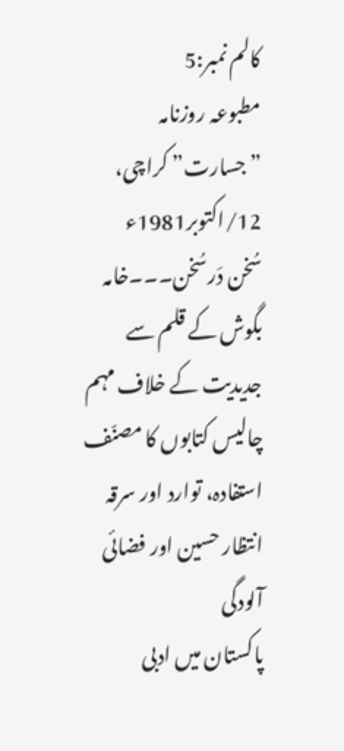کالم نمبر:5
مطبوعہ روزنامہ ”جسارت” کراچی، 12/اکتوبر1981ء
سُخن دَرسُخن۔۔۔خامہ بگوش کے قلم سے
جدیدیت کے خلاف مہم
چالیس کتابوں کا مصنّف
استفادہ، توارد اور سرقہ
انتظار حسین اور فضائی آلودگی
پاکستان میں ادبی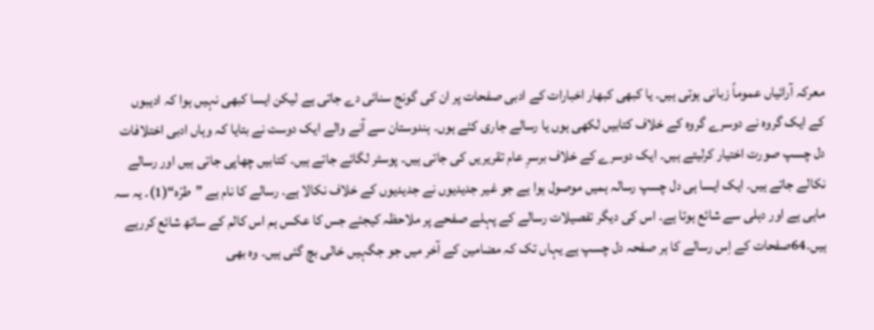معرکہ آرائیاں عموماً زبانی ہوتی ہیں۔ یا کبھی کبھار اخبارات کے ادبی صفحات پر ان کی گونج سنائی دے جاتی ہے لیکن ایسا کبھی نہیں ہوا کہ ادیبوں کے ایک گروہ نے دوسرے گروہ کے خلاف کتابیں لکھی ہوں یا رسالے جاری کئے ہوں۔ ہندوستان سے آنے والے ایک دوست نے بتایا کہ وہاں ادبی اختلافات دل چسپ صورت اختیار کرلیتے ہیں۔ ایک دوسرے کے خلاف برسرِ عام تقریریں کی جاتی ہیں۔ پوسٹر لگائے جاتے ہیں۔ کتابیں چھاپی جاتی ہیں اور رسالے نکالے جاتے ہیں۔ ایک ایسا ہی دل چسپ رسالہ ہمیں موصول ہوا ہے جو غیر جدیدیوں نے جدیدیوں کے خلاف نکالا ہے۔ رسالے کا نام ہے ”طرّہ“(1)۔ یہ سہ ماہی ہے اور دہلی سے شائع ہوتا ہے۔ اس کی دیگر تفصیلات رسالے کے پہلے صفحے پر ملاحظہ کیجئے جس کا عکس ہم اس کالم کے ساتھ شائع کررہے ہیں۔64صفحات کے اِس رسالے کا ہر صفحہ دل چسپ ہے یہاں تک کہ مضامین کے آخر میں جو جگہیں خالی بچ گئی ہیں۔ وہ بھی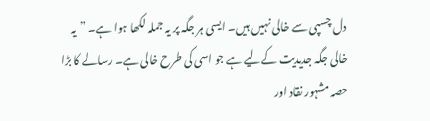دل چسپی سے خالی نہیں ہیں۔ ایسی ہر جگہ پر یہ جملہ لکھا ہوا ہے۔ ”یہ خالی جگہ جدیدیت کےلیے ہے جو اسی کی طرح خالی ہے۔ رسالے کا بڑا حصہ مشہور نقاد اور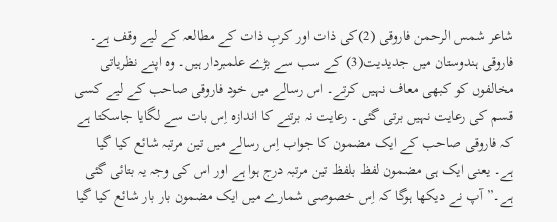شاعر شمس الرحمن فاروقی (2)کی ذات اور کربِ ذات کے مطالعہ کے لیے وقف ہے۔ فاروقی ہندوستان میں جدیدیت(3) کے سب سے بڑے علمبردار ہیں۔ وہ اپنے نظریاتی مخالفوں کو کبھی معاف نہیں کرتے۔ اس رسالے میں خود فاروقی صاحب کے لیے کسی قسم کی رعایت نہیں برتی گئی۔ رعایت نہ برتنے کا اندازہ اِس بات سے لگایا جاسکتا ہے کہ فاروقی صاحب کے ایک مضمون کا جواب اِس رسالے میں تین مرتبہ شائع کیا گیا ہے۔ یعنی ایک ہی مضمون لفظ بلفظ تین مرتبہ درج ہوا ہے اور اس کی وجہ یہ بتائی گئی ہے۔”آپ نے دیکھا ہوگا کہ اِس خصوصی شمارے میں ایک مضمون بار بار شائع کیا گیا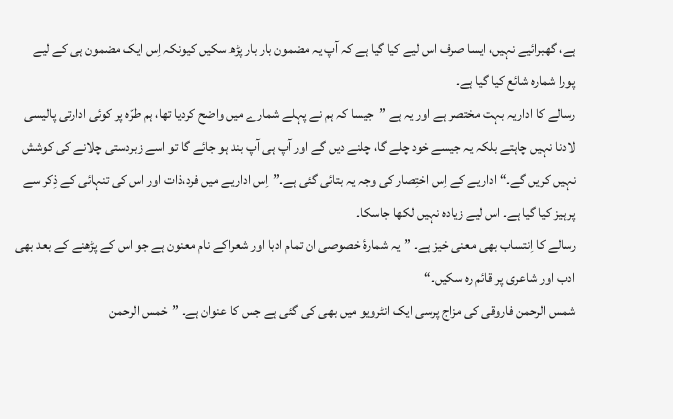ہے، گھبرائیے نہیں، ایسا صرف اس لیے کیا گیا ہے کہ آپ یہ مضمون بار بار پڑھ سکیں کیونکہ اِس ایک مضمون ہی کے لیے پورا شمارہ شائع کیا گیا ہے۔
رسالے کا اداریہ بہت مختصر ہے اور یہ ہے ”جیسا کہ ہم نے پہلے شمارے میں واضح کردیا تھا، ہم طرّہ پر کوئی ادارتی پالیسی لادنا نہیں چاہتے بلکہ یہ جیسے خود چلے گا، چلنے دیں گے اور آپ ہی آپ بند ہو جائے گا تو اسے زبردستی چلانے کی کوشش نہیں کریں گے۔“ اداریے کے اِس اختِصار کی وجہ یہ بتائی گئی ہے۔”اِس اداریے میں فرد،ذات اور اس کی تنہائی کے ذِکر سے پرہیز کیا گیا ہے۔ اس لیے زیادہ نہیں لکھا جاسکا۔
رسالے کا اِنتساب بھی معنی خیز ہے۔ ”یہ شمارۂ خصوصی ان تمام ادبا اور شعراکے نام معنون ہے جو اس کے پڑھنے کے بعد بھی ادب اور شاعری پر قائم رہ سکیں۔“
شمس الرحمن فاروقی کی مزاج پرسی ایک انٹرویو میں بھی کی گئی ہے جس کا عنوان ہے۔ ”خمس الرحمن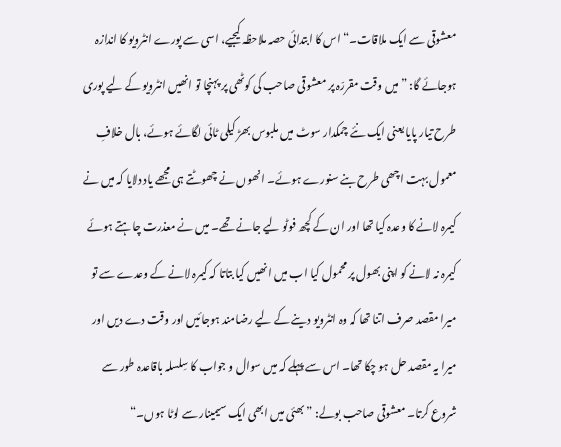معشوقی سے ایک ملاقات۔“ اس کا ابتدائی حصہ ملاحظہ کیجیے، اسی سے پورے انٹرویو کا اندازہ ہوجائے گا: ”میں وقت مقررّہ پر معشوقی صاحب کی کوٹھی پر پہنچا تو انھیں انٹرویو کے لیے پوری طرح تیار پایا یعنی ایک نئے چمکدار سوٹ میں ملبوس بھڑ کیلی ٹائی لگائے ہوئے، بال خلافِ معمول بہت اچھی طرح بنے سنورے ہوئے۔ انھوں نے چھوٹتے ہی مجھے یاد دلایا کہ میں نے کیمرہ لانے کا وعدہ کیا تھا اور ان کے کچھ فوٹو لیے جانے تھے۔ میں نے معذرت چاہتے ہوئے کیمرہ نہ لانے کو اپنی بھول پر محمول کیا اب میں انھیں کیا بتاتا کہ کیمرہ لانے کے وعدے سے تو میرا مقصد صرف اتنا تھا کہ وہ انٹرویو دینے کے لیے رضامند ہوجائیں اور وقت دے دیں اور میرا یہ مقصد حل ہو چکا تھا۔ اس سے پہلے کہ میں سوال و جواب کا سِلسلہ باقاعدہ طور سے شروع کرتا۔ معشوقی صاحب بولے: ”بھئی میں ابھی ایک سیمینار سے لوٹا ہوں۔“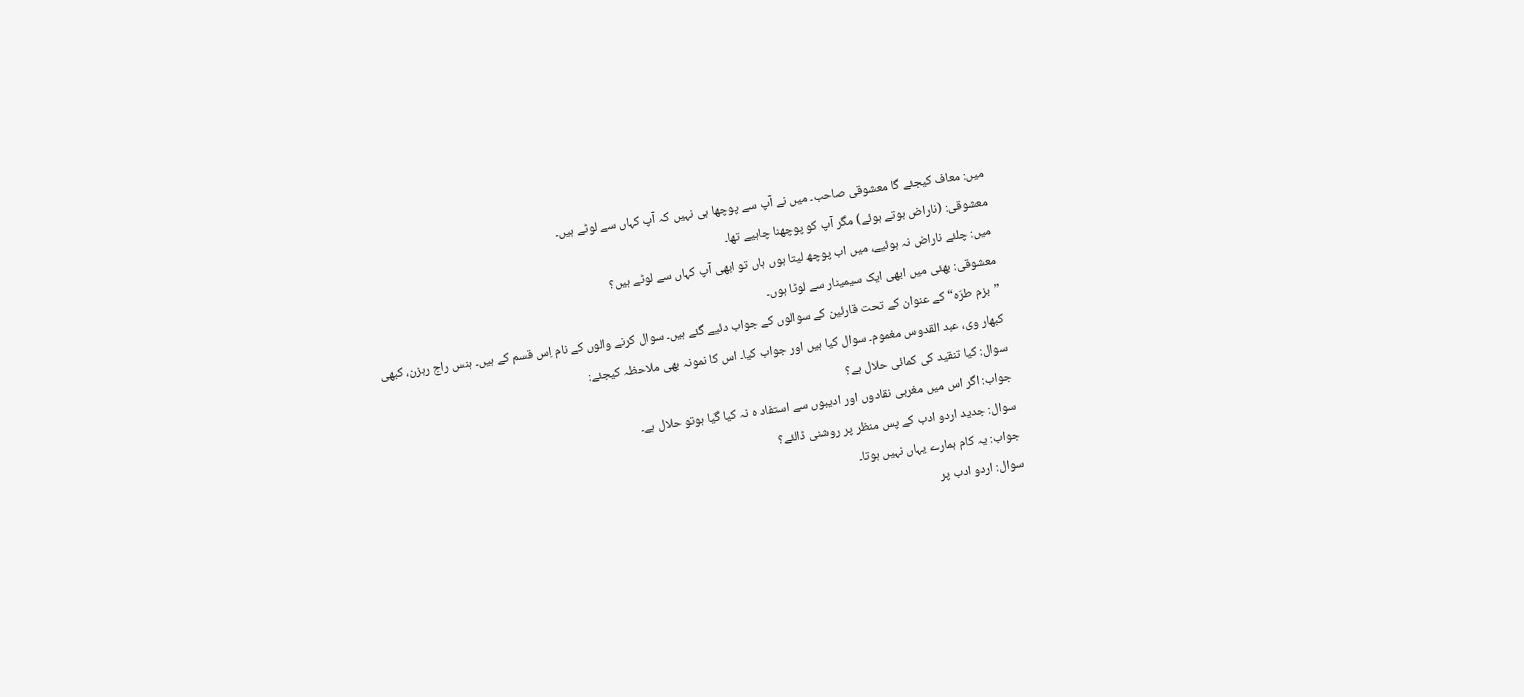میں: معاف کیجئے گا معشوقی صاحب۔ میں نے آپ سے پوچھا ہی نہیں کہ آپ کہاں سے لوٹے ہیں۔
معشوقی: (ناراض ہوتے ہوئے) مگر آپ کو پوچھنا چاہیے تھا۔
میں: چلئے ناراض نہ ہوئیے، میں اب پوچھ لیتا ہوں ہاں تو ابھی آپ کہاں سے لوٹے ہیں؟
معشوقی: بھئی میں ابھی ایک سیمینار سے لوٹا ہوں۔
”بزم طرّہ“ کے عنوان کے تحت قارئین کے سوالوں کے جواب دئیے گئے ہیں۔ سوال کرنے والوں کے نام اِس قسم کے ہیں۔ ہنس راج رہزن، کبھی کبھار وی، عبد القدوس مغموم۔ سوال کیا ہیں اور جواب کیا۔ اس کا نمونہ بھی ملاحظہ کیجئے:
سوال: کیا تنقید کی کمائی حلال ہے؟
جواب: اگر اس میں مغربی نقادوں اور ادیبوں سے استفاد ہ نہ کیا گیا ہوتو حلال ہے۔
سوال: جدید اردو ادب کے پس منظر پر روشنی ڈالئے؟
جواب: یہ کام ہمارے یہاں نہیں ہوتا۔
سوال: اردو ادب پر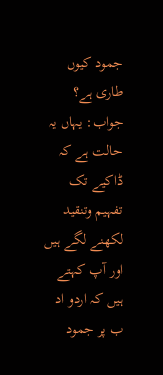جمود کیوں طاری ہے؟
جواب: یہاں یہ حالت ہے کہ ڈاکیے تک تفہیم وتنقید لکھنے لگے ہیں اور آپ کہتے ہیں کہ اردو اد ب پر جمود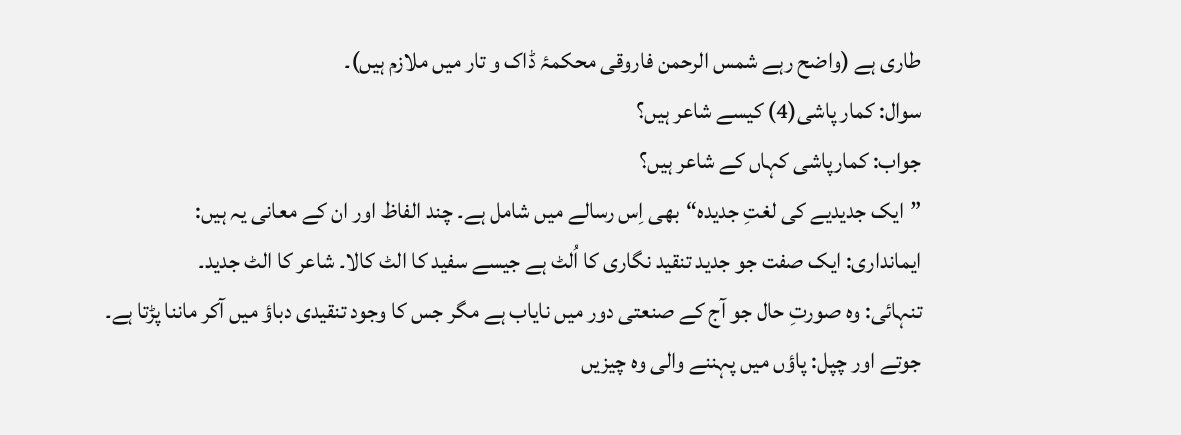طاری ہے (واضح رہے شمس الرحمن فاروقی محکمۂ ڈاک و تار میں ملازم ہیں)۔
سوال: کمار پاشی(4) کیسے شاعر ہیں؟
جواب: کمارپاشی کہاں کے شاعر ہیں؟
”ایک جدیدیے کی لغتِ جدیدہ“بھی اِس رسالے میں شامل ہے۔ چند الفاظ اور ان کے معانی یہ ہیں:
ایمانداری: ایک صفت جو جدید تنقید نگاری کا اُلٹ ہے جیسے سفید کا الٹ کالا۔ شاعر کا الٹ جدید۔
تنہائی: وہ صورتِ حال جو آج کے صنعتی دور میں نایاب ہے مگر جس کا وجود تنقیدی دباؤ میں آکر ماننا پڑتا ہے۔
جوتے اور چپل: پاؤں میں پہننے والی وہ چیزیں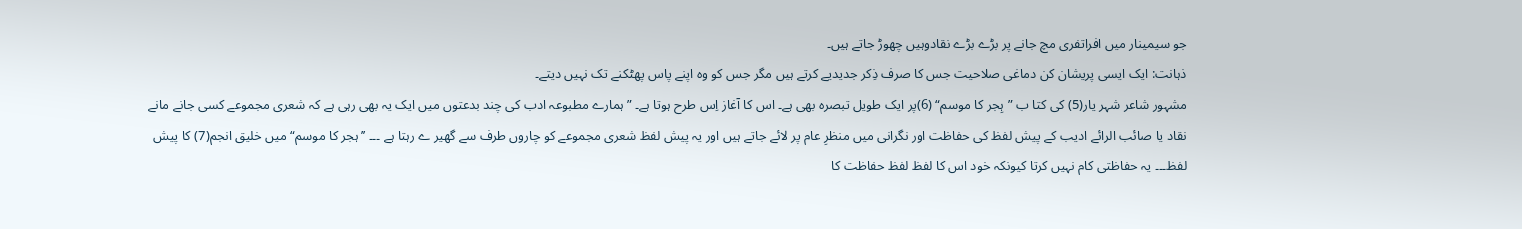جو سیمینار میں افراتفری مچ جانے پر بڑے بڑے نقادوہیں چھوڑ جاتے ہیں۔
ذہانت: ایک ایسی پریشان کن دماغی صلاحیت جس کا صرف ذِکر جدیدیے کرتے ہیں مگر جس کو وہ اپنے پاس پھٹکنے تک نہیں دیتے۔
مشہور شاعر شہر یار(5) کی کتا ب ”ہِجر کا موسم“ (6)پر ایک طویل تبصرہ بھی ہے۔ اس کا آغاز اِس طرح ہوتا ہے۔ ”ہمارے مطبوعہ ادب کی چند بدعتوں میں ایک یہ بھی رہی ہے کہ شعری مجموعے کسی جانے مانے نقاد یا صائب الرائے ادیب کے پیش لفظ کی حفاظت اور نگرانی میں منظرِ عام پر لائے جاتے ہیں اور یہ پیش لفظ شعری مجموعے کو چاروں طرف سے گھیر ے رہتا ہے ۔۔۔ ’’ہجر کا موسم“ میں خلیق انجم(7) کا پیش لفظ۔۔۔ یہ حفاظتی کام نہیں کرتا کیونکہ خود اس کا لفظ لفظ حفاظت کا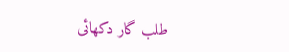طلب گار دکھائی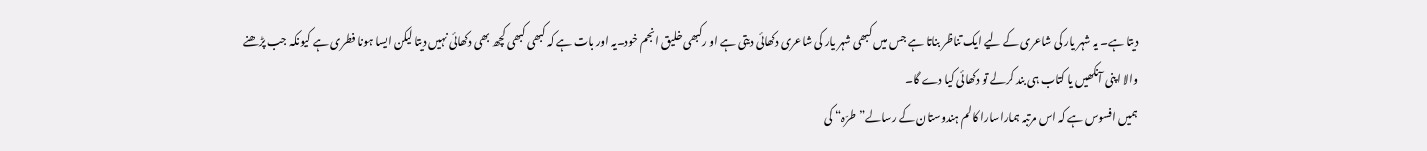دیتا ہے۔ یہ شہر یار کی شاعری کے لیے ایک تناظر بناتا ہے جس میں کبھی شہر یار کی شاعری دکھائی دیتی ہے او رکبھی خلیق انجم خود۔یہ اور بات ہے کہ کبھی کبھی کچھ بھی دکھائی نہیں دیتا لیکن ایسا ہونا فطری ہے کیونکہ جب پڑھنے والا اپنی آنکھیں یا کتاب ہی بند کرلے تو دکھائی کیا دے گا۔
ہمیں افسوس ہے کہ اس مرتبہ ہماراسارا کالم ہندوستان کے رسالے”طرّہ“ کی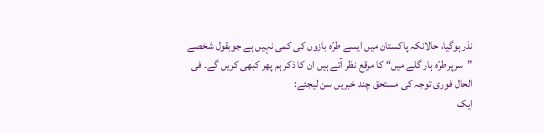نذر ہوگیا، حالانکہ پاکستان میں ایسے طرّہ بازوں کی کمی نہیں ہے جوبقول شخصے ”سرپرطرّہ ہار گلے میں“ کا مرقع نظر آتے ہیں ان کا ذکر ہم پھر کبھی کریں گے۔ فی الحال فوری توجہ کی مستحق چند خبریں سن لیجئے:
ایک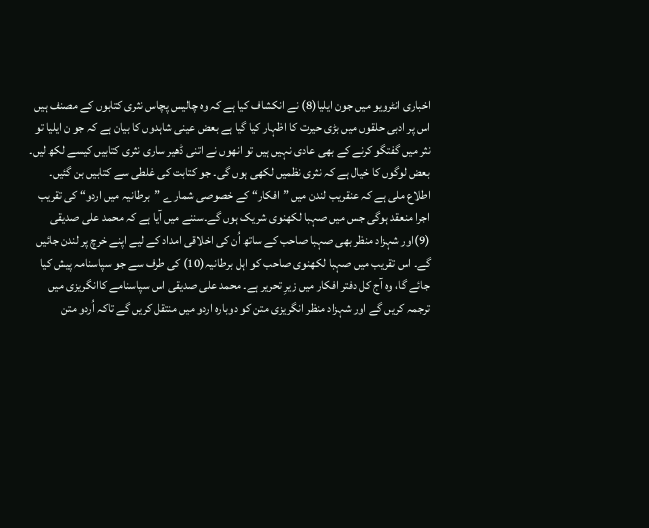اخباری انٹرویو میں جون ایلیا(8) نے انکشاف کیا ہے کہ وہ چالیس پچاس نثری کتابوں کے مصنف ہیں اس پر ادبی حلقوں میں بڑی حیرت کا اظہار کیا گیا ہے بعض عینی شاہدوں کا بیان ہے کہ جو ن ایلیا تو نثر میں گفتگو کرنے کے بھی عادی نہیں ہیں تو انھوں نے اتنی ڈھیر ساری نثری کتابیں کیسے لکھ لیں۔ بعض لوگوں کا خیال ہے کہ نثری نظمیں لکھی ہوں گی۔ جو کتابت کی غلطی سے کتابیں بن گئیں۔
اطلاع ملی ہے کہ عنقریب لندن میں ”افکار“ کے خصوصی شمار ے ”برطانیہ میں اردو“ کی تقریب اجرا منعقد ہوگی جس میں صہبا لکھنوی شریک ہوں گے۔سننے میں آیا ہے کہ محمد علی صدیقی (9)اور شہزاد منظر بھی صہبا صاحب کے ساتھ اُن کی اخلاقی امداد کے لیے اپنے خرچ پر لندن جائیں گے۔ اس تقریب میں صہبا لکھنوی صاحب کو اہل برطانیہ(10) کی طرف سے جو سپاسنامہ پیش کیا جائے گا، وہ آج کل دفتر افکار میں زیرِ تحریر ہے۔ محمد علی صدیقی اس سپاسنامے کاانگریزی میں ترجمہ کریں گے اور شہزاد منظر انگریزی متن کو دوبارہ اردو میں منتقل کریں گے تاکہ اُردو متن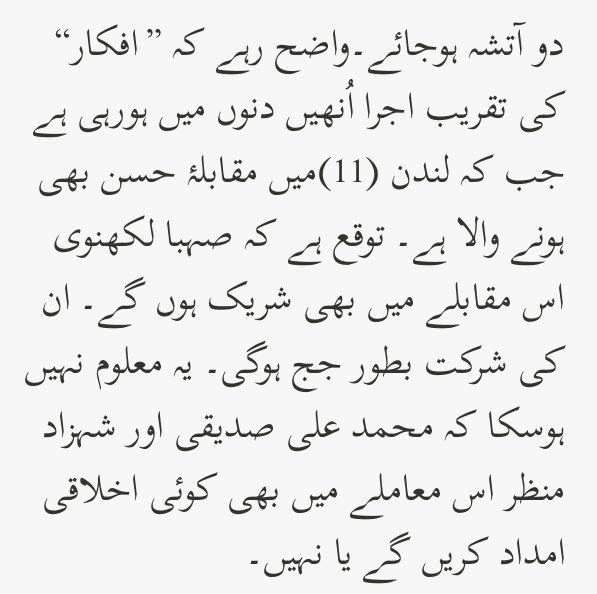دو آتشہ ہوجائے۔واضح رہے کہ ”افکار“ کی تقریب اجرا اُنھیں دنوں میں ہورہی ہے جب کہ لندن (11)میں مقابلۂ حسن بھی ہونے والا ہے۔ توقع ہے کہ صہبا لکھنوی اس مقابلے میں بھی شریک ہوں گے۔ ان کی شرکت بطور جج ہوگی۔ یہ معلوم نہیں ہوسکا کہ محمد علی صدیقی اور شہزاد منظر اس معاملے میں بھی کوئی اخلاقی امداد کریں گے یا نہیں۔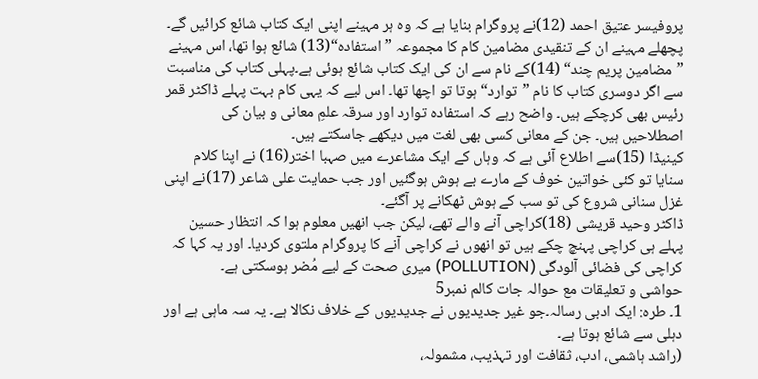پروفیسر عتیق احمد (12)نے پروگرام بنایا ہے کہ وہ ہر مہینے اپنی ایک کتاب شائع کرائیں گے۔ پچھلے مہینے ان کے تنقیدی مضامین کام کا مجموعہ ”استفادہ“(13) شائع ہوا تھا، اس مہینے ”مضامین پریم چند“ (14)کے نام سے ان کی ایک کتاب شائع ہوئی ہے۔پہلی کتاب کی مناسبت سے اگر دوسری کتاب کا نام ”توارد“ ہوتا تو اچھا تھا۔ اس لیے کہ یہی کام بہت پہلے ڈاکٹر قمر رئیس بھی کرچکے ہیں۔ واضح رہے کہ استفادہ توارد اور سرقہ علمِ معانی و بیان کی اصطلاحیں ہیں۔ جن کے معانی کسی بھی لغت میں دیکھے جاسکتے ہیں۔
کینیڈا (15)سے اطلاع آئی ہے کہ وہاں کے ایک مشاعرے میں صہبا اختر(16) نے اپنا کلام سنایا تو کئی خواتین خوف کے مارے بے ہوش ہوگئیں اور جب حمایت علی شاعر (17)نے اپنی غزل سنانی شروع کی تو سب کے ہوش ٹھکانے پر آگئے۔
ڈاکٹر وحید قریشی (18)کراچی آنے والے تھے، لیکن جب انھیں معلوم ہوا کہ انتظار حسین پہلے ہی کراچی پہنچ چکے ہیں تو انھوں نے کراچی آنے کا پروگرام ملتوی کردیا۔ اور یہ کہا کہ کراچی کی فضائی آلودگی (POLLUTION) میری صحت کے لیے مُضر ہوسکتی ہے۔
حواشی و تعلیقات مع حوالہ جات کالم نمبر5
1۔ طرہ: ایک ادبی رسالہ۔جو غیر جدیدیوں نے جدیدیوں کے خلاف نکالا ہے۔ یہ سہ ماہی ہے اور دہلی سے شائع ہوتا ہے۔
(راشد ہاشمی، ادب، ثقافت اور تہذیب، مشمولہ،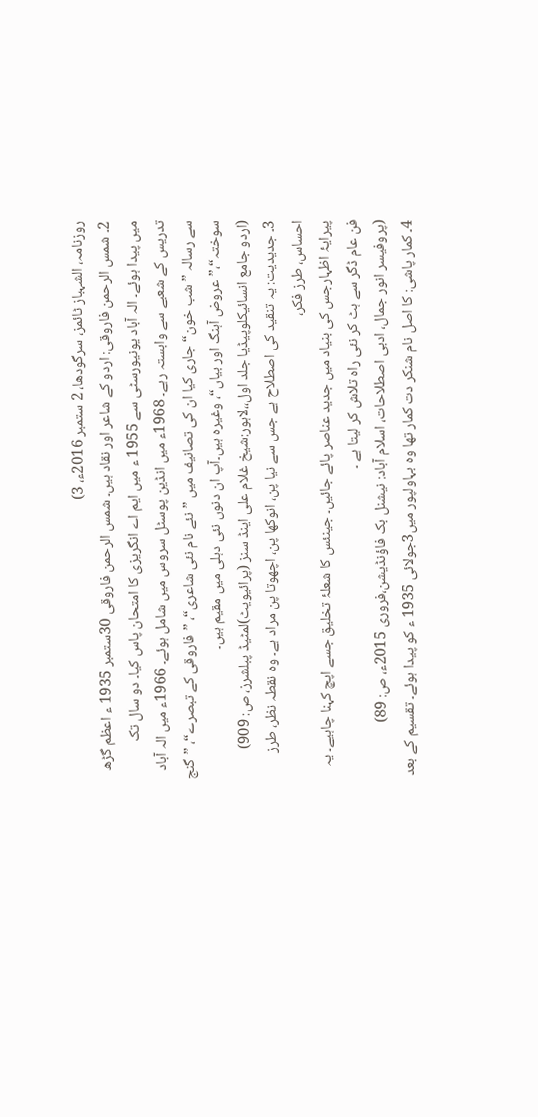روزنامہ، الشہباز ٹائمز، سرگودھا، 2 ستمبر 2016ء، 3)
2۔ شمس الرحمن فاروقی: اردو کے شاعر اور نقاد ہیں۔ شمس الرحمن فاروقی 30ستمبر 1935 ء اعظم گڑھ میں پیدا ہوئے۔ الہ آباد یونیورسٹی سے 1955 ء میں ایم اے انگریزی کا امتحان پاس کیا۔ دو سال تک تدریس کے شعبے سے وابستہ رہے۔ 1968ء میں انڈین پوسٹل سروس میں شامل ہوئے۔ 1966ء میں الہ آباد سے رسالہ ”شب خون“ جاری کیا ان کی تصانیف میں ”نئے نام نئی شاعری“، ”فاروقی کے تبصرے“، ”گنج سوختہ“،”عروض آہنگ اور بیاں“، وغیرہ ہیں۔آپ ان دنوں نئی دہلی میں مقیم ہیں۔
(اردو جامع انسائیکلوپیڈیا جلد اول،،لاہور:شیخ غلام علی اینڈ سنز (پرائیویٹ)لمٹیڈ پبلشرز، ص: 909)
3۔ جدیدیت: یہ تنقید کی اصطلاح ہے جس سے نیا پن، انوکھا پن، اچھوتا پن مراد ہے۔ وہ نقطہ نظر، طرز احساس، طرز فکر،
پیرایۂ اظہارجس کی بنیاد میں جدید عناصر پائے جائیں۔ جینئس کا شعلۂ تخلیق جسے اپچ کہنا چاہیے۔ یہ فن عام ڈگر سے ہٹ کر نئی راہ تلاش کر لیتا ہے ۔
(پروفیسر انور جمال، ادبی اصطلاحات، اسلام آباد: نیشنل بک فاؤنڈیشن،فروری 2015ء، ص: 89)
4۔ کمار پاشی: کا اصل نام شنکر دت کمار تھا وہ بہاولپور میں3جولائی 1935 ء کو پیدا ہوئے۔ تقسیم کے بعد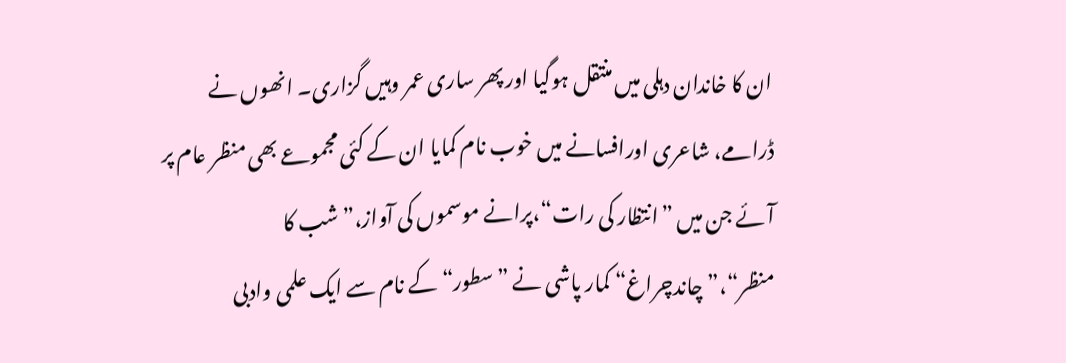ان کا خاندان دہلی میں منتقل ہوگیا اور پھر ساری عمر وہیں گزاری۔ انھوں نے ڈرامے، شاعری اورافسانے میں خوب نام کمایا ان کے کئی مجموعے بھی منظر عام پر آئے جن میں ”انتظار کی رات“،پرانے موسموں کی آواز،”شب کا منظر“،”چاندچراغ“ کمار پاشی نے ”سطور“ کے نام سے ایک علمی وادبی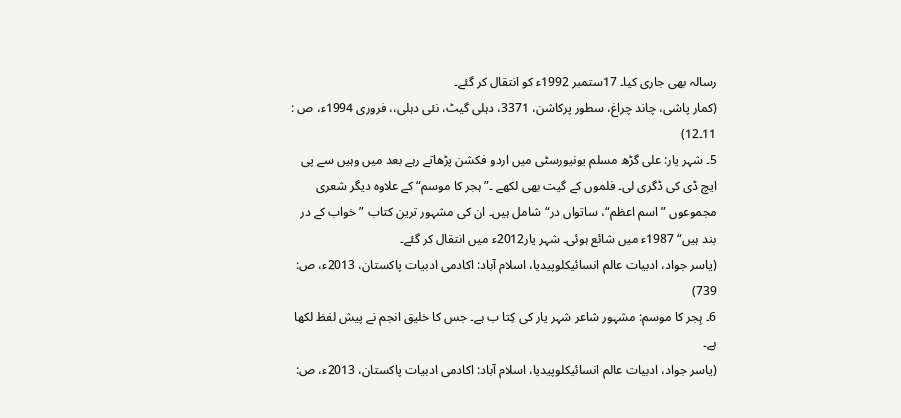رسالہ بھی جاری کیا۔ 17ستمبر 1992ء کو انتقال کر گئے۔
(کمار پاشی، چاند چراغ، سطور پرکاشن، 3371، دہلی گیٹ، نئی دہلی،، فروری 1994ء، ص : 11۔12)
5۔ شہر یار: علی گڑھ مسلم یونیورسٹی میں اردو فکشن پڑھاتے رہے بعد میں وہیں سے پی ایچ ڈی کی ڈگری لی۔ فلموں کے گیت بھی لکھے ۔”ہجر کا موسم“ کے علاوہ دیگر شعری مجموعوں ”اسم اعظم“، ساتواں در“ شامل ہیں۔ ان کی مشہور ترین کتاب ”خواب کے در بند ہیں“ 1987ء میں شائع ہوئی۔ شہر یار2012ء میں انتقال کر گئے۔
(یاسر جواد، ادبیات عالم انسائیکلوپیدیا، اسلام آباد: اکادمی ادبیات پاکستان، 2013ء، ص: 739)
6۔ ہِجر کا موسم: مشہور شاعر شہر یار کی کِتا ب ہے۔ جس کا خلیق انجم نے پیش لفظ لکھا ہے۔
(یاسر جواد، ادبیات عالم انسائیکلوپیدیا، اسلام آباد: اکادمی ادبیات پاکستان، 2013ء، ص: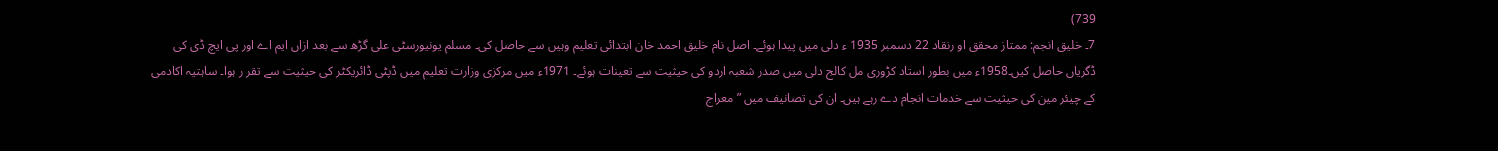739)
7۔ خلیق انجم: ممتاز محقق او رنقاد 22 دسمبر 1935 ء دلی میں پیدا ہوئے۔ اصل نام خلیق احمد خان ابتدائی تعلیم وہیں سے حاصل کی۔ مسلم یونیورسٹی علی گڑھ سے بعد ازاں ایم اے اور پی ایچ ڈی کی ڈگریاں حاصل کیں۔1958ء میں بطور استاد کڑوری مل کالج دلی میں صدر شعبہ اردو کی حیثیت سے تعینات ہوئے۔ 1971ء میں مرکزی وزارت تعلیم میں ڈپٹی ڈائریکٹر کی حیثیت سے تقر ر ہوا۔ ساہتیہ اکادمی کے چیئر مین کی حیثیت سے خدمات انجام دے رہے ہیں۔ ان کی تصانیف میں ”معراج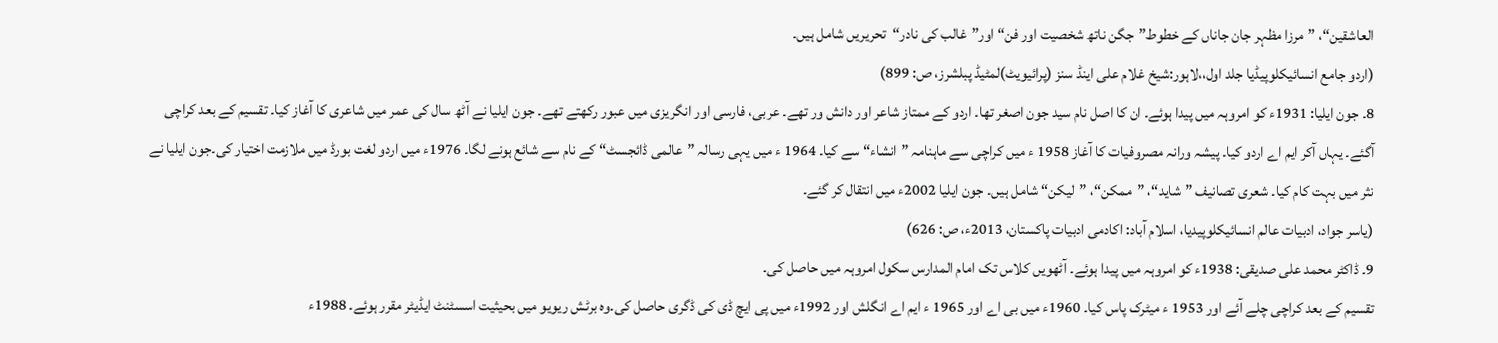العاشقین“، ”مرزا مظہر جان جاناں کے خطوط”جگن ناتھ شخصیت اور فن“ اور”غالب کی نادر“تحریریں شامل ہیں۔
(اردو جامع انسائیکلوپیڈیا جلد اول،،لاہور:شیخ غلام علی اینڈ سنز (پرائیویٹ)لمٹیڈ پبلشرز، ص: 899)
8۔ جون ایلیا: 1931ء کو امروہہ میں پیدا ہوئے۔ ان کا اصل نام سید جون اصغر تھا۔ اردو کے ممتاز شاعر اور دانش ور تھے۔ عربی، فارسی اور انگریزی میں عبور رکھتے تھے۔ جون ایلیا نے آٹھ سال کی عمر میں شاعری کا آغاز کیا۔ تقسیم کے بعد کراچی آگئے۔ یہاں آکر ایم اے اردو کیا۔ پیشہ ورانہ مصروفیات کا آغاز 1958 ء میں کراچی سے ماہنامہ ”انشاء“ سے کیا۔ 1964 ء میں یہی رسالہ ”عالمی ڈائجسٹ“ کے نام سے شائع ہونے لگا۔ 1976ء میں اردو لغت بورڈ میں ملازمت اختیار کی۔جون ایلیا نے نثر میں بہت کام کیا۔ شعری تصانیف ”شاید“، ”ممکن“، ”لیکن“ شامل ہیں۔ جون ایلیا 2002ء میں انتقال کر گئے۔
(یاسر جواد، ادبیات عالم انسائیکلوپیدیا، اسلام آباد: اکادمی ادبیات پاکستان، 2013ء، ص: 626)
9۔ ڈاکٹر محمد علی صدیقی: 1938ء کو امروہہ میں پیدا ہوئے۔ آٹھویں کلاس تک امام المدارس سکول امروہہ میں حاصل کی۔
تقسیم کے بعد کراچی چلے آئے اور 1953 ء میٹرک پاس کیا۔ 1960ء میں بی اے اور 1965 ء ایم اے انگلش اور 1992ء میں پی ایچ ڈی کی ڈگری حاصل کی۔وہ برٹش ریویو میں بحیثیت اسسٹنٹ ایڈیٹر مقرر ہوئے۔ 1988ء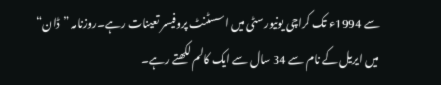سے 1994ء تک کراچی یونیورسٹی میں اسسٹنٹ پروفیسر تعینات رہے۔روزنامہ ”ڈان“ میں ایریل کے نام سے 34 سال سے ایک کالم لکھتے رہے۔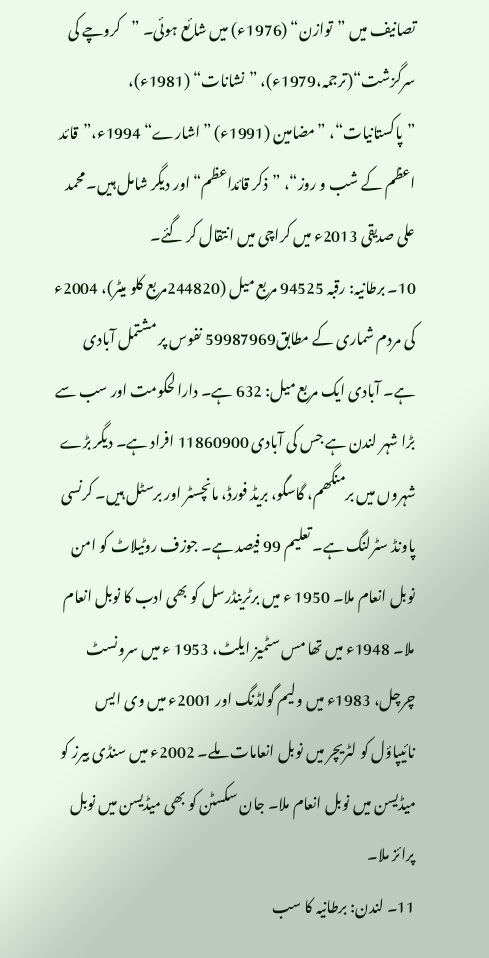تصانیف میں ”توازن“ (1976ء) میں شائع ہوئی۔ ”کروچے کی سرگزشت“(ترجمہ،1979ء)، ”نشانات“ (1981ء)، ”پاکستانیات“، ”مضامین (1991ء) ”اشارے“ 1994ء،”قائد اعظم کے شب و روز“، ”ذکر قائداعظم“ اور دیگر شامل ہیں۔ محمد علی صدیقی 2013ء میں کراچی میں انتقال کر گئے۔
10۔ برطانیہ: رقبہ 94525 مربع میل (244820مربع کلو میٹر)، 2004ء کی مردم شماری کے مطابق59987969 نفوس پر مشتمل آبادی ہے۔ آبادی ایک مربع میل: 632 ہے۔ دارالحکومت اور سب سے بڑا شہر لندن ہے جس کی آبادی 11860900 افراد ہے۔ دیگر بڑے شہروں میں برمنگھم، گاسگو، بریڈ فورڈ، مانچسٹر اور برسٹل ہیں۔ کرنسی پاونڈ سٹرلنگ ہے۔ تعلیم 99 فیصد ہے۔ جوزف روٹیلاٹ کو امن نوبل انعام ملا۔ 1950 ء میں برٹرینڈرسل کو بھی ادب کا نوبل انعام ملا۔ 1948ء میں تھا مس سٹمیز ایلٹ، 1953 ء میں سرونسٹ چرچل، 1983ء میں ولیم گولڈنگ اور 2001ء میں وی ایس نائیپاؤل کو لٹریچر میں نوبل انعامات ملے۔ 2002ء میں سنڈی بیرز کو میڈیسن میں نوبل انعام ملا۔ جان سکسٹن کو بھی میڈیسن میں نوبل پرائز ملا۔
11۔ لندن: برطانیہ کا سب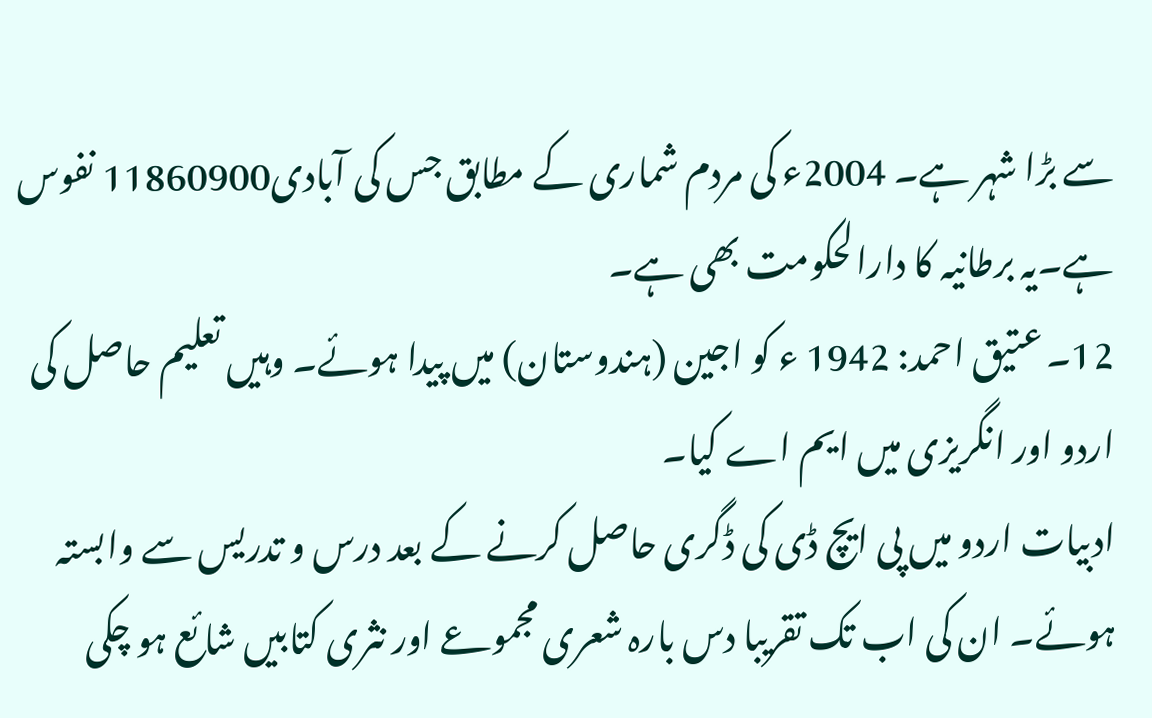سے بڑا شہر ہے۔ 2004ء کی مردم شماری کے مطابق جس کی آبادی11860900 نفوس ہے۔یہ برطانیہ کا دارالحکومت بھی ہے۔
12۔ عتیق احمد: 1942 ء کو اجین (ہندوستان) میں پیدا ہوئے۔ وہیں تعلیم حاصل کی اردو اور انگریزی میں ایم اے کیا۔
ادبیات اردو میں پی ایچ ڈی کی ڈگری حاصل کرنے کے بعد درس و تدریس سے وابستہ ہوئے۔ ان کی اب تک تقریبا دس بارہ شعری مجموعے اور نثری کتابیں شائع ہو چکی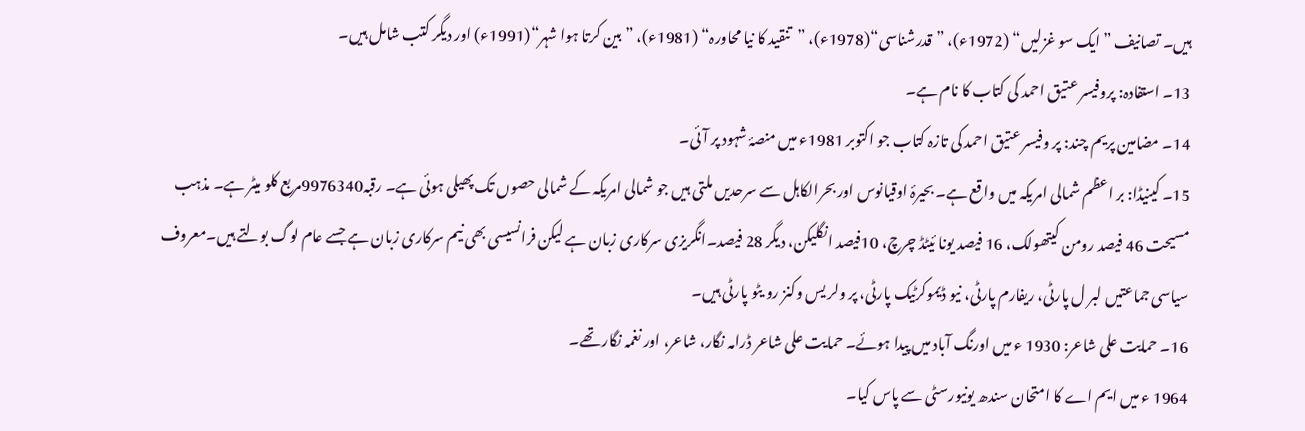ہیں۔ تصانیف ”ایک سو غزلیں“ (1972ء)، ”قدرشناسی“(1978ء)، ”تنقید کا نیا محاورہ“ (1981ء)، ”بین کرتا ہوا شہر“(1991ء) اور دیگر کتب شامل ہیں۔
13۔ استفادہ: پروفیسر عتیق احمد کی کتاب کا نام ہے۔
14۔ مضامین پریم چند: پر وفیسر عتیق احمد کی تازہ کتاب جو اکتوبر 1981ء میں منصۂ شہود پر آئی۔
15۔ کینیڈا: بر اعظم شمالی امریکہ میں واقع ہے۔ بحیرۂ اوقیانوس اور بحرالکاہل سے سرحدیں ملتی ہیں جو شمالی امریکہ کے شمالی حصوں تک پھیلی ہوئی ہے۔ رقبہ9976340مربع کلو میٹر ہے۔ مذہب مسیحت 46 فیصد رومن کیتھولک، 16 فیصد یونا ئیٹڈ چرچ، 10فیصد انگلیکن، دیگر 28 فیصد۔انگریزی سرکاری زبان ہے لیکن فرانسیسی بھی نیم سرکاری زبان ہے جسے عام لوگ بولتے ہیں۔معروف سیاسی جماعتیں لبر ل پارٹی، ریفارم پارٹی، نیو ڈیموکرٹیک پارٹی، پر ولر یس وکنز رو یٹو پارٹی ہیں۔
16۔ حمایت علی شاعر: 1930 ء میں اورنگ آباد میں پیدا ہوئے۔ حمایت علی شاعر ڈرامہ نگار، شاعر، اور نغمہ نگار تھے۔
1964 ء میں ایم اے کا امتحان سندھ یونیورسٹی سے پاس کیا۔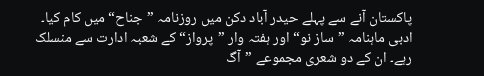پاکستان آنے سے پہلے حیدر آباد دکن میں روزنامہ ”جناح“ میں کام کیا۔ ادبی ماہنامہ ”ساز نو“ اور ہفتہ وار ”پرواز“ کے شعبہ ادارت سے منسلک رہے۔ ان کے دو شعری مجموعے ”آگ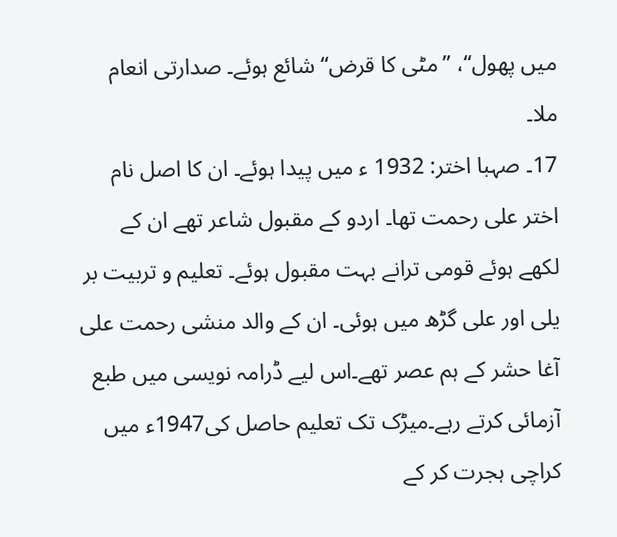میں پھول“، ”مٹی کا قرض“ شائع ہوئے۔ صدارتی انعام ملا۔
17۔ صہبا اختر: 1932 ء میں پیدا ہوئے۔ ان کا اصل نام اختر علی رحمت تھا۔ اردو کے مقبول شاعر تھے ان کے لکھے ہوئے قومی ترانے بہت مقبول ہوئے۔ تعلیم و تربیت بر یلی اور علی گڑھ میں ہوئی۔ ان کے والد منشی رحمت علی آغا حشر کے ہم عصر تھے۔اس لیے ڈرامہ نویسی میں طبع آزمائی کرتے رہے۔میڑک تک تعلیم حاصل کی1947ء میں کراچی ہجرت کر کے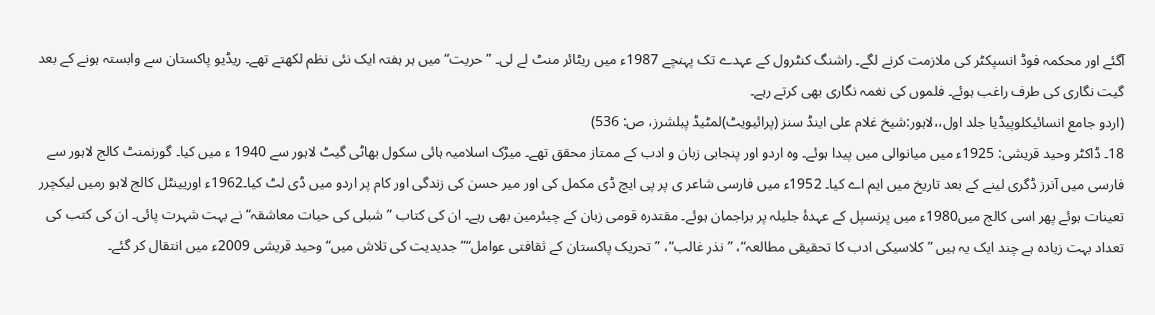آگئے اور محکمہ فوڈ انسپکٹر کی ملازمت کرنے لگے۔ راشنگ کنٹرول کے عہدے تک پہنچے 1987ء میں ریٹائر منٹ لے لی۔ ”حریت“ میں ہر ہفتہ ایک نئی نظم لکھتے تھے۔ ریڈیو پاکستان سے وابستہ ہونے کے بعد گیت نگاری کی طرف راغب ہوئے۔ فلموں کی نغمہ نگاری بھی کرتے رہے۔
(اردو جامع انسائیکلوپیڈیا جلد اول،،لاہور:شیخ غلام علی اینڈ سنز (پرائیویٹ)لمٹیڈ پبلشرز، ص: 536)
18۔ ڈاکٹر وحید قریشی: 1925ء میں میانوالی میں پیدا ہوئے۔ وہ اردو اور پنجابی زبان و ادب کے ممتاز محقق تھے۔ میڑک اسلامیہ ہائی سکول بھاٹی گیٹ لاہور سے 1940 ء میں کیا۔ گورنمنٹ کالج لاہور سے فارسی میں آنرز ڈگری لینے کے بعد تاریخ میں ایم اے کیا۔ 1952ء میں فارسی شاعر ی پر پی ایچ ڈی مکمل کی اور میر حسن کی زندگی اور کام پر اردو میں ڈی لٹ کیا۔1962ء اوریینٹل کالج لاہو رمیں لیکچرر تعینات ہوئے پھر اسی کالج میں1980ء میں پرنسپل کے عہدۂ جلیلہ پر براجمان ہوئے۔ مقتدرہ قومی زبان کے چیئرمین بھی رہے۔ ان کی کتاب ”شبلی کی حیات معاشقہ“ نے بہت شہرت پائی۔ ان کی کتب کی تعداد بہت زیادہ ہے چند ایک یہ ہیں ”کلاسیکی ادب کا تحقیقی مطالعہ“، ”نذر غالب“، ”تحریک پاکستان کے ثقافتی عوامل“”جدیدیت کی تلاش میں“ وحید قریشی 2009ء میں انتقال کر گئے۔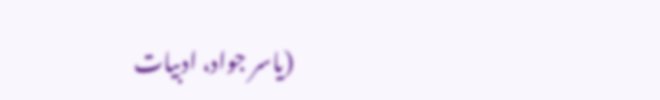(یاسر جواد، ادبیات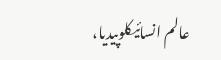عالم انسائیکلوپیدیا،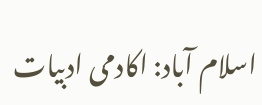اسلام آباد: اکادمی ادبیات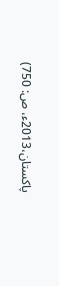پاکستان،2013ء، ص: 750)